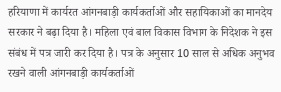हरियाणा में कार्यरत आंगनबाड़ी कार्यकर्ताओं और सहायिकाओं का मानदेय सरकार ने बढ़ा दिया है। महिला एवं बाल विकास विभाग के निदेशक ने इस संबंध में पत्र जारी कर दिया है। पत्र के अनुसार 10 साल से अधिक अनुभव रखने वाली आंगनबाड़ी कार्यकर्ताओं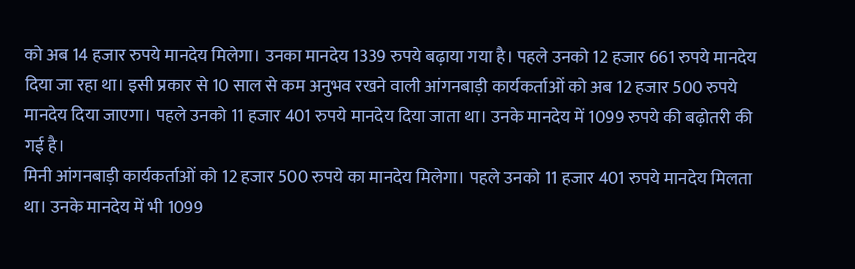को अब 14 हजार रुपये मानदेय मिलेगा। उनका मानदेय 1339 रुपये बढ़ाया गया है। पहले उनको 12 हजार 661 रुपये मानदेय दिया जा रहा था। इसी प्रकार से 10 साल से कम अनुभव रखने वाली आंगनबाड़ी कार्यकर्ताओं को अब 12 हजार 500 रुपये मानदेय दिया जाएगा। पहले उनको 11 हजार 401 रुपये मानदेय दिया जाता था। उनके मानदेय में 1099 रुपये की बढ़ोतरी की गई है।
मिनी आंगनबाड़ी कार्यकर्ताओं को 12 हजार 500 रुपये का मानदेय मिलेगा। पहले उनको 11 हजार 401 रुपये मानदेय मिलता था। उनके मानदेय में भी 1099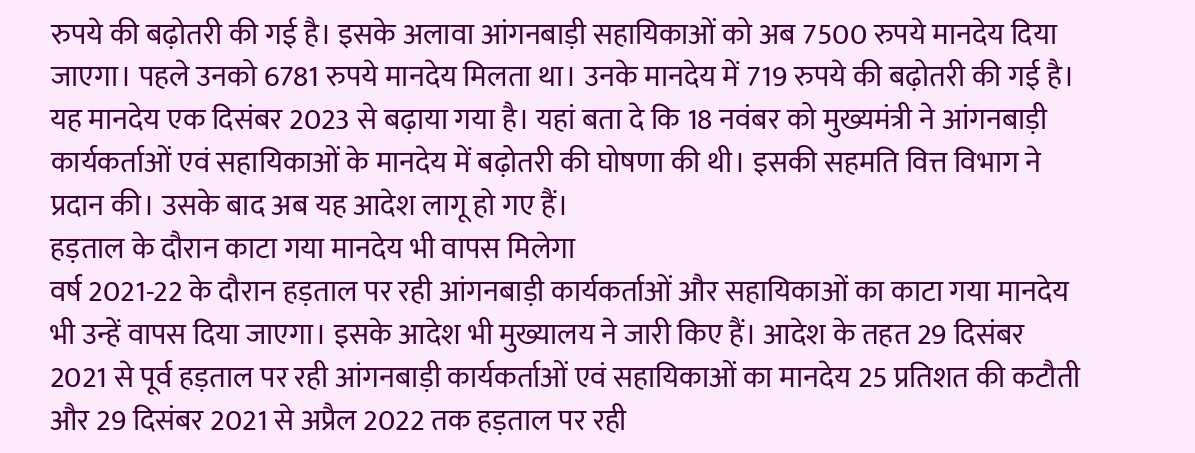रुपये की बढ़ोतरी की गई है। इसके अलावा आंगनबाड़ी सहायिकाओं को अब 7500 रुपये मानदेय दिया जाएगा। पहले उनको 6781 रुपये मानदेय मिलता था। उनके मानदेय में 719 रुपये की बढ़ोतरी की गई है। यह मानदेय एक दिसंबर 2023 से बढ़ाया गया है। यहां बता दे कि 18 नवंबर को मुख्यमंत्री ने आंगनबाड़ी कार्यकर्ताओं एवं सहायिकाओं के मानदेय में बढ़ोतरी की घोषणा की थी। इसकी सहमति वित्त विभाग ने प्रदान की। उसके बाद अब यह आदेश लागू हो गए हैं।
हड़ताल के दौरान काटा गया मानदेय भी वापस मिलेगा
वर्ष 2021-22 के दौरान हड़ताल पर रही आंगनबाड़ी कार्यकर्ताओं और सहायिकाओं का काटा गया मानदेय भी उन्हें वापस दिया जाएगा। इसके आदेश भी मुख्यालय ने जारी किए हैं। आदेश के तहत 29 दिसंबर 2021 से पूर्व हड़ताल पर रही आंगनबाड़ी कार्यकर्ताओं एवं सहायिकाओं का मानदेय 25 प्रतिशत की कटौती और 29 दिसंबर 2021 से अप्रैल 2022 तक हड़ताल पर रही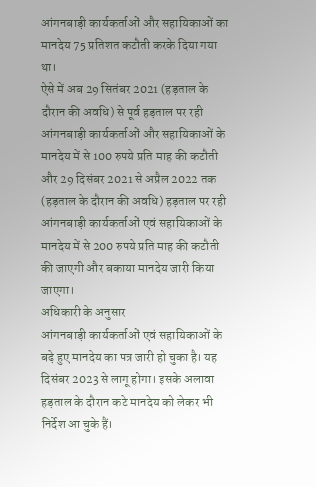आंगनबाड़ी कार्यकर्ताओं और सहायिकाओं का मानदेय 75 प्रतिशत कटौती करके दिया गया था।
ऐसे में अब 29 सितंबर 2021 (हड़ताल के दौरान की अवधि) से पूर्व हड़ताल पर रही आंगनबाड़ी कार्यकर्ताओं और सहायिकाओं के मानदेय में से 100 रुपये प्रति माह की कटौती और 29 दिसंबर 2021 से अप्रैल 2022 तक (हड़ताल के दौरान की अवधि) हड़ताल पर रही आंगनबाड़ी कार्यकर्ताओं एवं सहायिकाओं के मानदेय में से 200 रुपये प्रति माह की कटौती की जाएगी और बकाया मानदेय जारी किया जाएगा।
अधिकारी के अनुसार
आंगनबाड़ी कार्यकर्ताओं एवं सहायिकाओं के बढ़े हुए मानदेय का पत्र जारी हो चुका है। यह दिसंबर 2023 से लागू होगा। इसके अलावा हड़ताल के दौरान कटे मानदेय को लेकर भी निर्देश आ चुके हैं।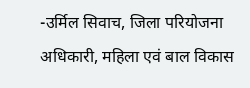-उर्मिल सिवाच, जिला परियोजना अधिकारी, महिला एवं बाल विकास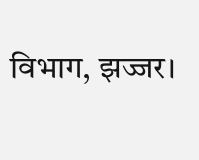विभाग, झज्जर।